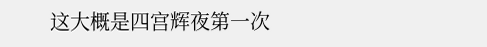这大概是四宫辉夜第一次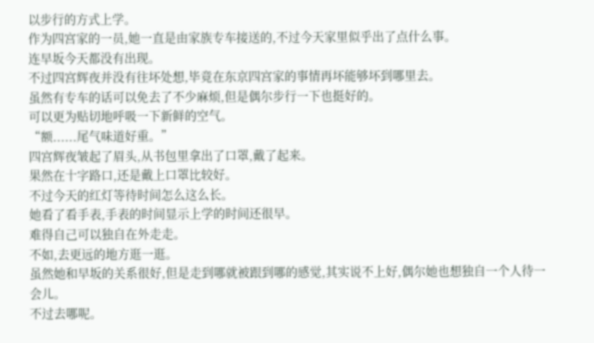以步行的方式上学。
作为四宫家的一员,她一直是由家族专车接送的,不过今天家里似乎出了点什么事。
连早坂今天都没有出现。
不过四宫辉夜并没有往坏处想,毕竟在东京四宫家的事情再坏能够坏到哪里去。
虽然有专车的话可以免去了不少麻烦,但是偶尔步行一下也挺好的。
可以更为贴切地呼吸一下新鲜的空气。
“额......尾气味道好重。”
四宫辉夜皱起了眉头,从书包里拿出了口罩,戴了起来。
果然在十字路口,还是戴上口罩比较好。
不过今天的红灯等待时间怎么这么长。
她看了看手表,手表的时间显示上学的时间还很早。
难得自己可以独自在外走走。
不如,去更远的地方逛一逛。
虽然她和早坂的关系很好,但是走到哪就被跟到哪的感觉,其实说不上好,偶尔她也想独自一个人待一会儿。
不过去哪呢。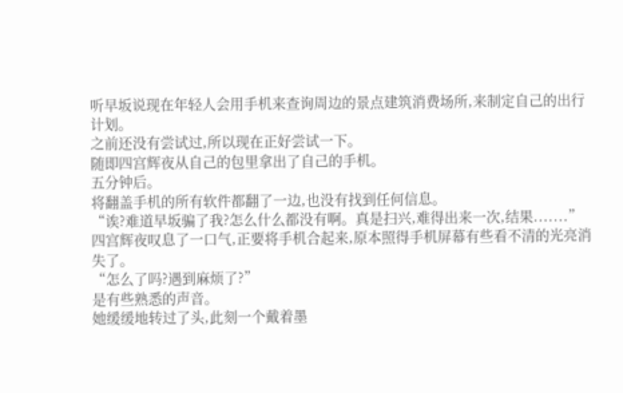听早坂说现在年轻人会用手机来查询周边的景点建筑消费场所,来制定自己的出行计划。
之前还没有尝试过,所以现在正好尝试一下。
随即四宫辉夜从自己的包里拿出了自己的手机。
五分钟后。
将翻盖手机的所有软件都翻了一边,也没有找到任何信息。
“诶?难道早坂骗了我?怎么什么都没有啊。真是扫兴,难得出来一次,结果.......”
四宫辉夜叹息了一口气,正要将手机合起来,原本照得手机屏幕有些看不清的光亮消失了。
“怎么了吗?遇到麻烦了?”
是有些熟悉的声音。
她缓缓地转过了头,此刻一个戴着墨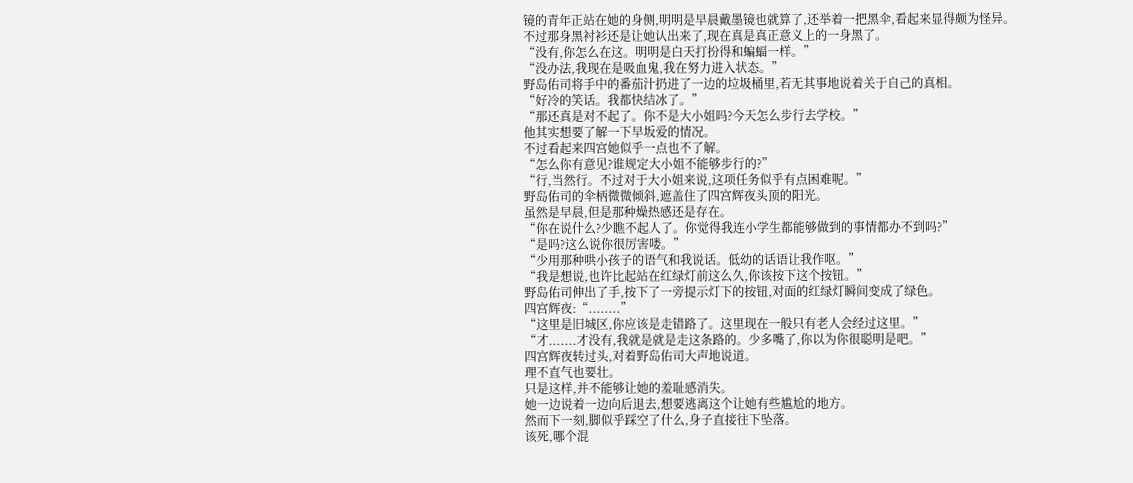镜的青年正站在她的身侧,明明是早晨戴墨镜也就算了,还举着一把黑伞,看起来显得颇为怪异。
不过那身黑衬衫还是让她认出来了,现在真是真正意义上的一身黑了。
“没有,你怎么在这。明明是白天打扮得和蝙蝠一样。”
“没办法,我现在是吸血鬼,我在努力进入状态。”
野岛佑司将手中的番茄汁扔进了一边的垃圾桶里,若无其事地说着关于自己的真相。
“好冷的笑话。我都快结冰了。”
“那还真是对不起了。你不是大小姐吗?今天怎么步行去学校。”
他其实想要了解一下早坂爱的情况。
不过看起来四宫她似乎一点也不了解。
“怎么你有意见?谁规定大小姐不能够步行的?”
“行,当然行。不过对于大小姐来说,这项任务似乎有点困难呢。”
野岛佑司的伞柄微微倾斜,遮盖住了四宫辉夜头顶的阳光。
虽然是早晨,但是那种燥热感还是存在。
“你在说什么?少瞧不起人了。你觉得我连小学生都能够做到的事情都办不到吗?”
“是吗?这么说你很厉害喽。”
“少用那种哄小孩子的语气和我说话。低幼的话语让我作呕。”
“我是想说,也许比起站在红绿灯前这么久,你该按下这个按钮。”
野岛佑司伸出了手,按下了一旁提示灯下的按钮,对面的红绿灯瞬间变成了绿色。
四宫辉夜:“........”
“这里是旧城区,你应该是走错路了。这里现在一般只有老人会经过这里。”
“才.......才没有,我就是就是走这条路的。少多嘴了,你以为你很聪明是吧。”
四宫辉夜转过头,对着野岛佑司大声地说道。
理不直气也要壮。
只是这样,并不能够让她的羞耻感消失。
她一边说着一边向后退去,想要逃离这个让她有些尴尬的地方。
然而下一刻,脚似乎踩空了什么,身子直接往下坠落。
该死,哪个混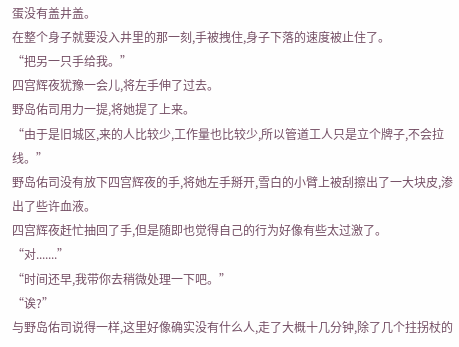蛋没有盖井盖。
在整个身子就要没入井里的那一刻,手被拽住,身子下落的速度被止住了。
“把另一只手给我。”
四宫辉夜犹豫一会儿,将左手伸了过去。
野岛佑司用力一提,将她提了上来。
“由于是旧城区,来的人比较少,工作量也比较少,所以管道工人只是立个牌子,不会拉线。”
野岛佑司没有放下四宫辉夜的手,将她左手掰开,雪白的小臂上被刮擦出了一大块皮,渗出了些许血液。
四宫辉夜赶忙抽回了手,但是随即也觉得自己的行为好像有些太过激了。
“对.......”
“时间还早,我带你去稍微处理一下吧。”
“诶?”
与野岛佑司说得一样,这里好像确实没有什么人,走了大概十几分钟,除了几个拄拐杖的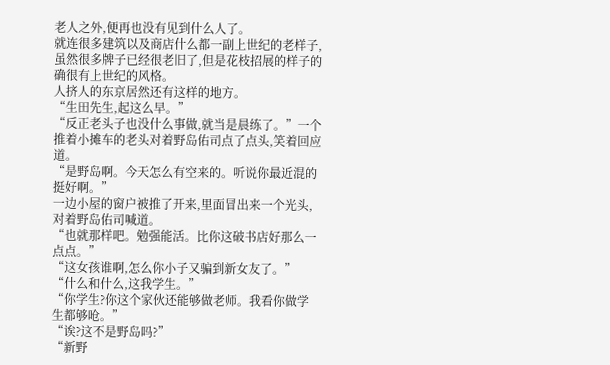老人之外,便再也没有见到什么人了。
就连很多建筑以及商店什么都一副上世纪的老样子,虽然很多牌子已经很老旧了,但是花枝招展的样子的确很有上世纪的风格。
人挤人的东京居然还有这样的地方。
“生田先生,起这么早。”
“反正老头子也没什么事做,就当是晨练了。”一个推着小摊车的老头对着野岛佑司点了点头,笑着回应道。
“是野岛啊。今天怎么有空来的。听说你最近混的挺好啊。”
一边小屋的窗户被推了开来,里面冒出来一个光头,对着野岛佑司喊道。
“也就那样吧。勉强能活。比你这破书店好那么一点点。”
“这女孩谁啊,怎么你小子又骗到新女友了。”
“什么和什么,这我学生。”
“你学生?你这个家伙还能够做老师。我看你做学生都够呛。”
“诶?这不是野岛吗?”
“新野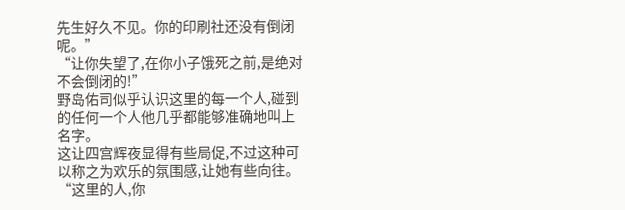先生好久不见。你的印刷社还没有倒闭呢。”
“让你失望了,在你小子饿死之前,是绝对不会倒闭的!”
野岛佑司似乎认识这里的每一个人,碰到的任何一个人他几乎都能够准确地叫上名字。
这让四宫辉夜显得有些局促,不过这种可以称之为欢乐的氛围感,让她有些向往。
“这里的人,你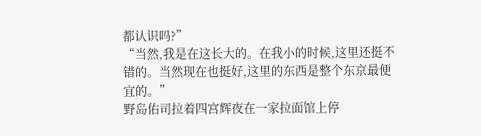都认识吗?”
“当然,我是在这长大的。在我小的时候,这里还挺不错的。当然现在也挺好,这里的东西是整个东京最便宜的。”
野岛佑司拉着四宫辉夜在一家拉面馆上停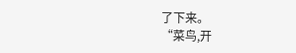了下来。
“菜鸟,开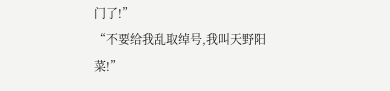门了!”
“不要给我乱取绰号,我叫天野阳菜!”